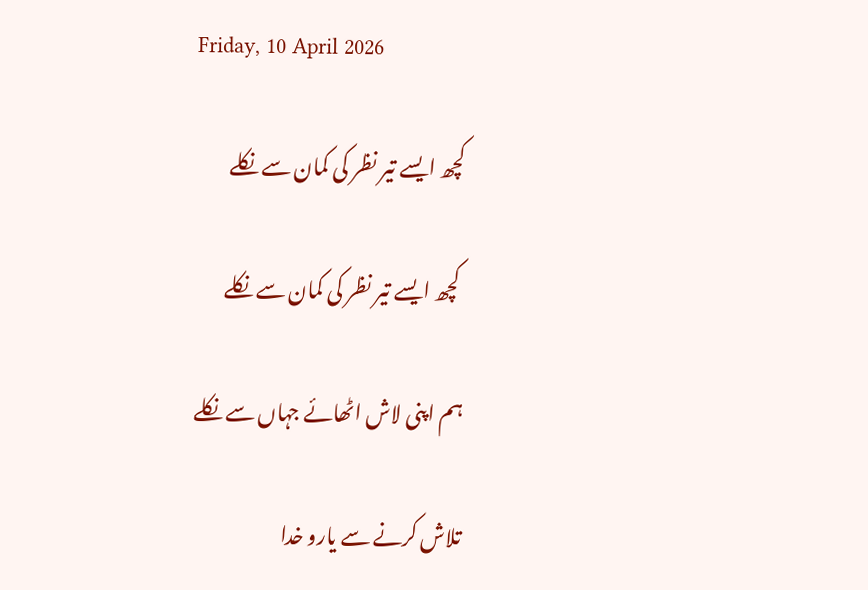Friday, 10 April 2026

کچھ ایسے تیر نظر کی کمان سے نکلے

 کچھ ایسے تیر نظر کی کمان سے نکلے

ہم اپنی لاش اٹھائے جہاں سے نکلے

تلاش کرنے سے یارو خدا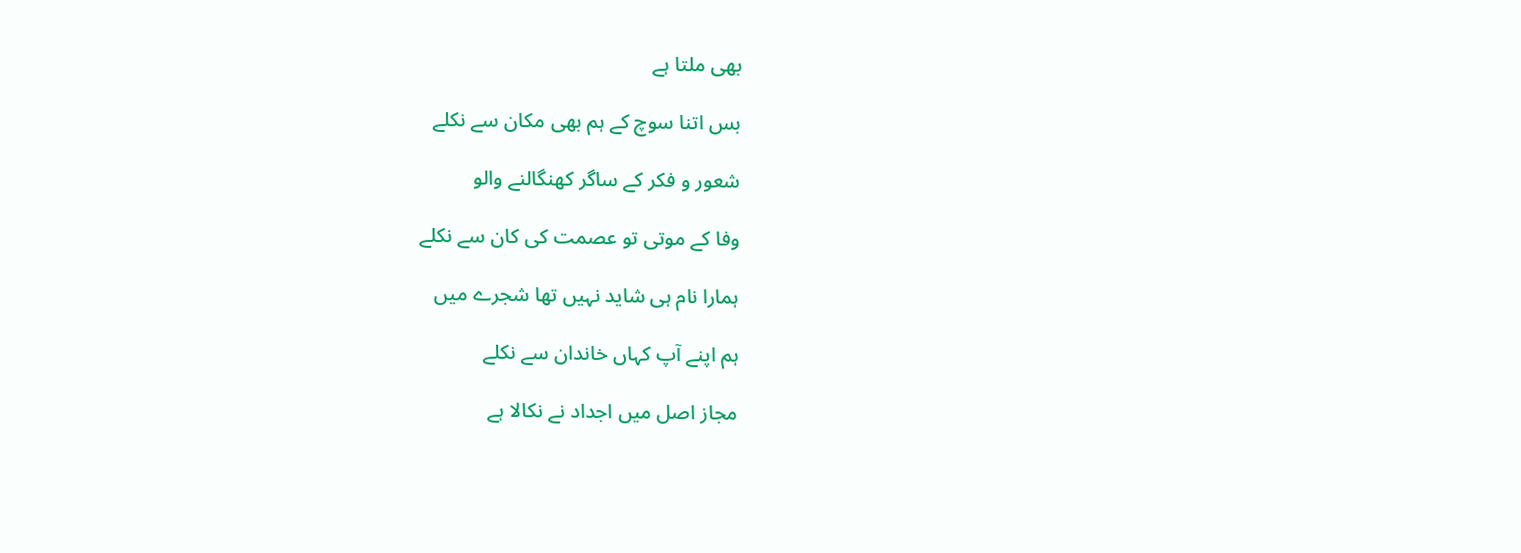بھی ملتا ہے

بس اتنا سوچ کے ہم بھی مکان سے نکلے

شعور و فکر کے ساگر کھنگالنے والو

وفا کے موتی تو عصمت کی کان سے نکلے

ہمارا نام ہی شاید نہیں تھا شجرے میں

ہم اپنے آپ کہاں خاندان سے نکلے

مجاز اصل میں اجداد نے نکالا ہے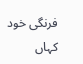فرنگی خود کہاں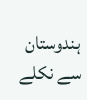ہندوستان سے نکلے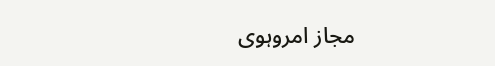مجاز امروہوی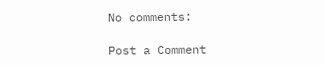No comments:

Post a Comment